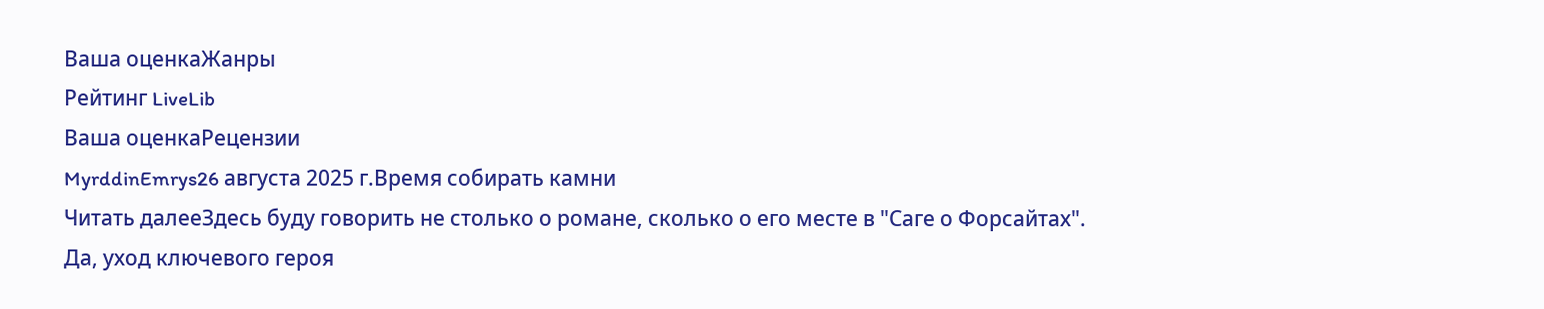Ваша оценкаЖанры
Рейтинг LiveLib
Ваша оценкаРецензии
MyrddinEmrys26 августа 2025 г.Время собирать камни
Читать далееЗдесь буду говорить не столько о романе, сколько о его месте в "Саге о Форсайтах".
Да, уход ключевого героя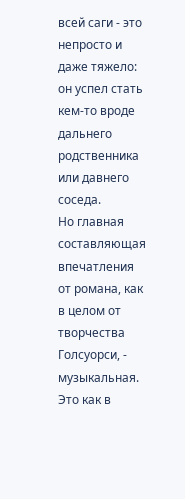всей саги - это непросто и даже тяжело: он успел стать кем-то вроде дальнего родственника или давнего соседа.
Но главная составляющая впечатления от романа, как в целом от творчества Голсуорси, - музыкальная. Это как в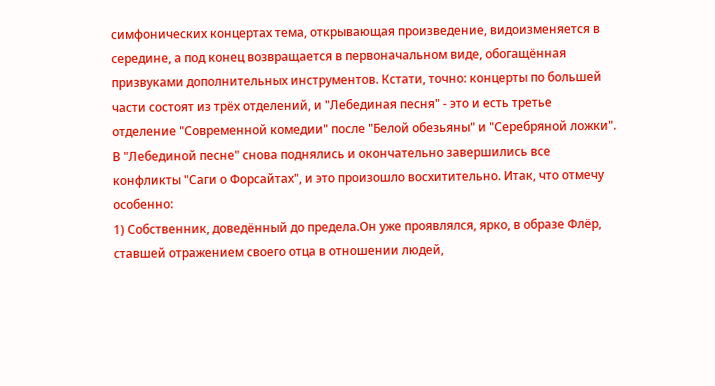симфонических концертах тема, открывающая произведение, видоизменяется в середине, а под конец возвращается в первоначальном виде, обогащённая призвуками дополнительных инструментов. Кстати, точно: концерты по большей части состоят из трёх отделений, и "Лебединая песня" - это и есть третье отделение "Современной комедии" после "Белой обезьяны" и "Серебряной ложки".
В "Лебединой песне" снова поднялись и окончательно завершились все конфликты "Саги о Форсайтах", и это произошло восхитительно. Итак, что отмечу особенно:
1) Собственник, доведённый до предела.Он уже проявлялся, ярко, в образе Флёр, ставшей отражением своего отца в отношении людей,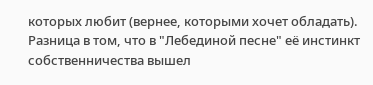которых любит (вернее, которыми хочет обладать). Разница в том, что в "Лебединой песне" её инстинкт собственничества вышел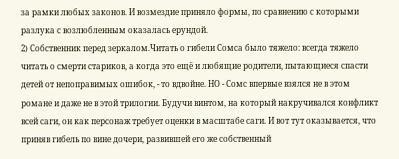за рамки любых законов. И возмездие приняло формы, по сравнению с которыми разлука с возлюбленным оказалась ерундой.
2) Собственник перед зеркалом.Читать о гибели Сомса было тяжело: всегда тяжело читать о смерти стариков, а когда это ещё и любящие родители, пытающиеся спасти детей от непоправимых ошибок, - то вдвойне. НО - Сомс впервые взялся не в этом романе и даже не в этой трилогии. Будучи винтом, на который накручивался конфликт всей саги, он как персонаж требует оценки в масштабе саги. И вот тут оказывается, что приняв гибель по вине дочери, развившей его же собственный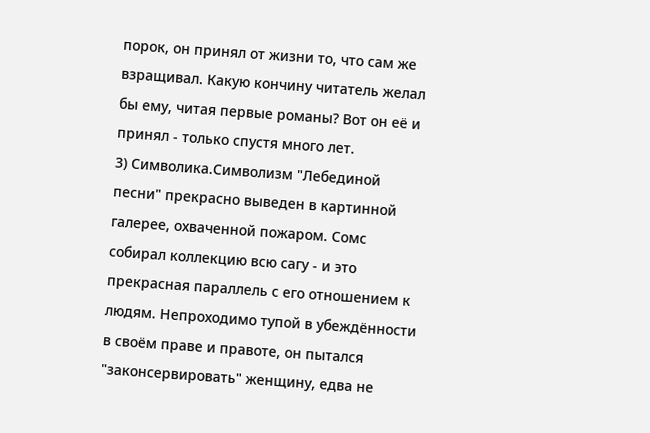порок, он принял от жизни то, что сам же взращивал. Какую кончину читатель желал бы ему, читая первые романы? Вот он её и принял - только спустя много лет.
3) Символика.Символизм "Лебединой песни" прекрасно выведен в картинной галерее, охваченной пожаром. Сомс собирал коллекцию всю сагу - и это прекрасная параллель с его отношением к людям. Непроходимо тупой в убеждённости в своём праве и правоте, он пытался "законсервировать" женщину, едва не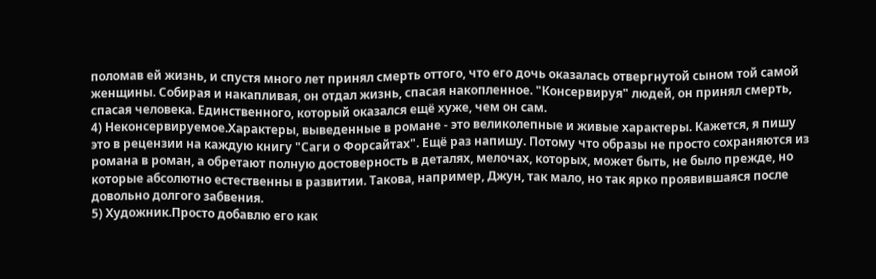поломав ей жизнь, и спустя много лет принял смерть оттого, что его дочь оказалась отвергнутой сыном той самой женщины. Собирая и накапливая, он отдал жизнь, спасая накопленное. "Консервируя" людей, он принял смерть, спасая человека. Единственного, который оказался ещё хуже, чем он сам.
4) Неконсервируемое.Характеры, выведенные в романе - это великолепные и живые характеры. Кажется, я пишу это в рецензии на каждую книгу "Саги о Форсайтах". Ещё раз напишу. Потому что образы не просто сохраняются из романа в роман, а обретают полную достоверность в деталях, мелочах, которых, может быть, не было прежде, но которые абсолютно естественны в развитии. Такова, например, Джун, так мало, но так ярко проявившаяся после довольно долгого забвения.
5) Художник.Просто добавлю его как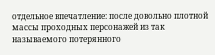отдельное впечатление: после довольно плотной массы проходных персонажей из так называемого потерянного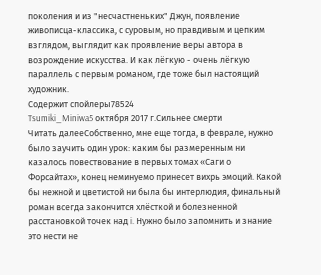поколения и из "несчастненьких" Джун, появление живописца-классика, с суровым, но правдивым и цепким взглядом, выглядит как проявление веры автора в возрождение искусства. И как лёгкую - очень лёгкую параллель с первым романом, где тоже был настоящий художник.
Содержит спойлеры78524
Tsumiki_Miniwa5 октября 2017 г.Сильнее смерти
Читать далееСобственно, мне еще тогда, в феврале, нужно было заучить один урок: каким бы размеренным ни казалось повествование в первых томах «Саги о Форсайтах», конец неминуемо принесет вихрь эмоций. Какой бы нежной и цветистой ни была бы интерлюдия, финальный роман всегда закончится хлёсткой и болезненной расстановкой точек над i. Нужно было запомнить и знание это нести не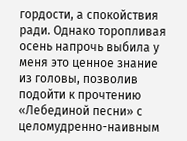гордости, а спокойствия ради. Однако торопливая осень напрочь выбила у меня это ценное знание из головы, позволив подойти к прочтению «Лебединой песни» с целомудренно-наивным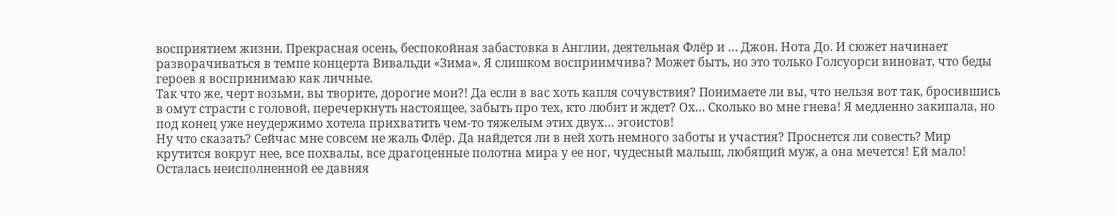восприятием жизни. Прекрасная осень, беспокойная забастовка в Англии, деятельная Флёр и … Джон. Нота До. И сюжет начинает разворачиваться в темпе концерта Вивальди «Зима». Я слишком восприимчива? Может быть, но это только Голсуорси виноват, что беды героев я воспринимаю как личные.
Так что же, черт возьми, вы творите, дорогие мои?! Да если в вас хоть капля сочувствия? Понимаете ли вы, что нельзя вот так, бросившись в омут страсти с головой, перечеркнуть настоящее, забыть про тех, кто любит и ждет? Ох… Сколько во мне гнева! Я медленно закипала, но под конец уже неудержимо хотела прихватить чем-то тяжелым этих двух… эгоистов!
Ну что сказать? Сейчас мне совсем не жаль Флёр. Да найдется ли в ней хоть немного заботы и участия? Проснется ли совесть? Мир крутится вокруг нее, все похвалы, все драгоценные полотна мира у ее ног, чудесный малыш, любящий муж, а она мечется! Ей мало! Осталась неисполненной ее давняя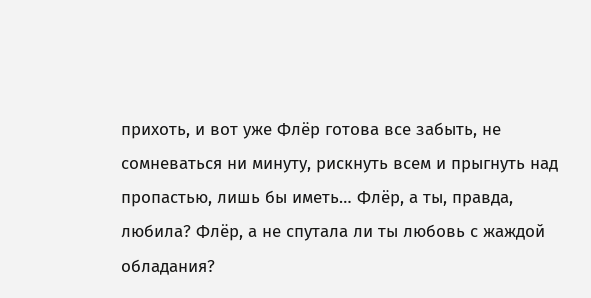прихоть, и вот уже Флёр готова все забыть, не сомневаться ни минуту, рискнуть всем и прыгнуть над пропастью, лишь бы иметь… Флёр, а ты, правда, любила? Флёр, а не спутала ли ты любовь с жаждой обладания?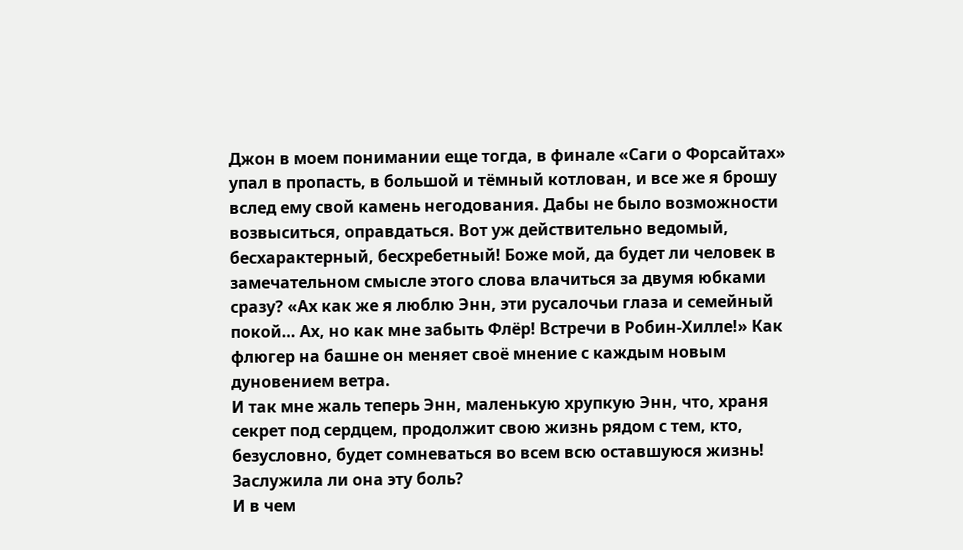Джон в моем понимании еще тогда, в финале «Саги о Форсайтах» упал в пропасть, в большой и тёмный котлован, и все же я брошу вслед ему свой камень негодования. Дабы не было возможности возвыситься, оправдаться. Вот уж действительно ведомый, бесхарактерный, бесхребетный! Боже мой, да будет ли человек в замечательном смысле этого слова влачиться за двумя юбками сразу? «Ах как же я люблю Энн, эти русалочьи глаза и семейный покой… Ах, но как мне забыть Флёр! Встречи в Робин-Хилле!» Как флюгер на башне он меняет своё мнение с каждым новым дуновением ветра.
И так мне жаль теперь Энн, маленькую хрупкую Энн, что, храня секрет под сердцем, продолжит свою жизнь рядом с тем, кто, безусловно, будет сомневаться во всем всю оставшуюся жизнь! Заслужила ли она эту боль?
И в чем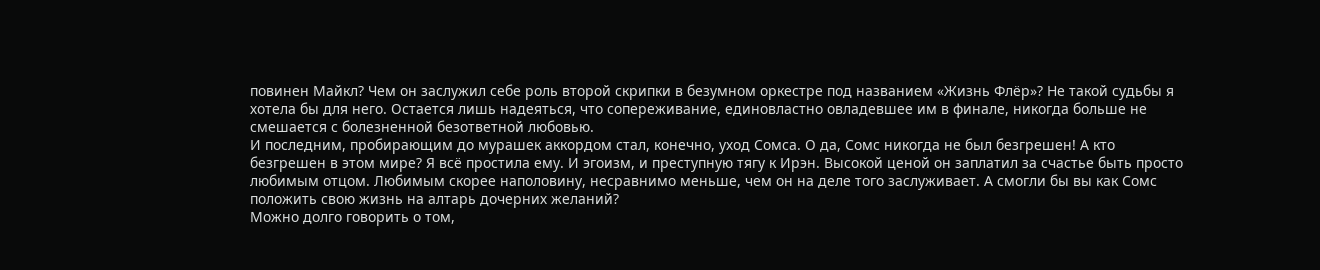повинен Майкл? Чем он заслужил себе роль второй скрипки в безумном оркестре под названием «Жизнь Флёр»? Не такой судьбы я хотела бы для него. Остается лишь надеяться, что сопереживание, единовластно овладевшее им в финале, никогда больше не смешается с болезненной безответной любовью.
И последним, пробирающим до мурашек аккордом стал, конечно, уход Сомса. О да, Сомс никогда не был безгрешен! А кто безгрешен в этом мире? Я всё простила ему. И эгоизм, и преступную тягу к Ирэн. Высокой ценой он заплатил за счастье быть просто любимым отцом. Любимым скорее наполовину, несравнимо меньше, чем он на деле того заслуживает. А смогли бы вы как Сомс положить свою жизнь на алтарь дочерних желаний?
Можно долго говорить о том,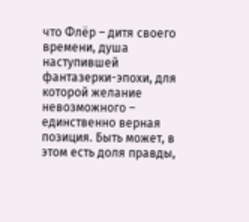что Флёр – дитя своего времени, душа наступившей фантазерки-эпохи, для которой желание невозможного – единственно верная позиция. Быть может, в этом есть доля правды,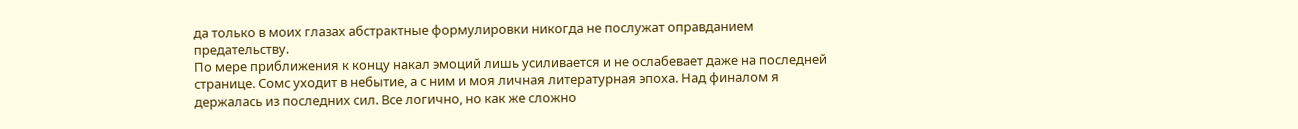да только в моих глазах абстрактные формулировки никогда не послужат оправданием предательству.
По мере приближения к концу накал эмоций лишь усиливается и не ослабевает даже на последней странице. Сомс уходит в небытие, а с ним и моя личная литературная эпоха. Над финалом я держалась из последних сил. Все логично, но как же сложно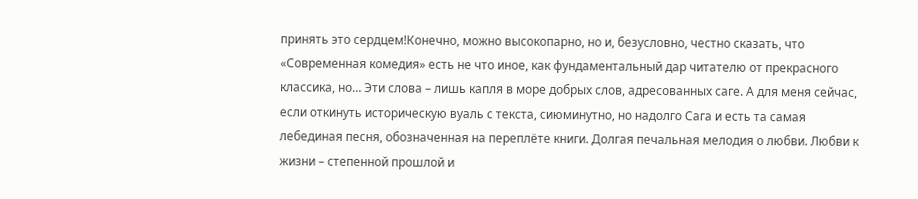принять это сердцем!Конечно, можно высокопарно, но и, безусловно, честно сказать, что «Современная комедия» есть не что иное, как фундаментальный дар читателю от прекрасного классика, но… Эти слова – лишь капля в море добрых слов, адресованных саге. А для меня сейчас, если откинуть историческую вуаль с текста, сиюминутно, но надолго Сага и есть та самая лебединая песня, обозначенная на переплёте книги. Долгая печальная мелодия о любви. Любви к жизни – степенной прошлой и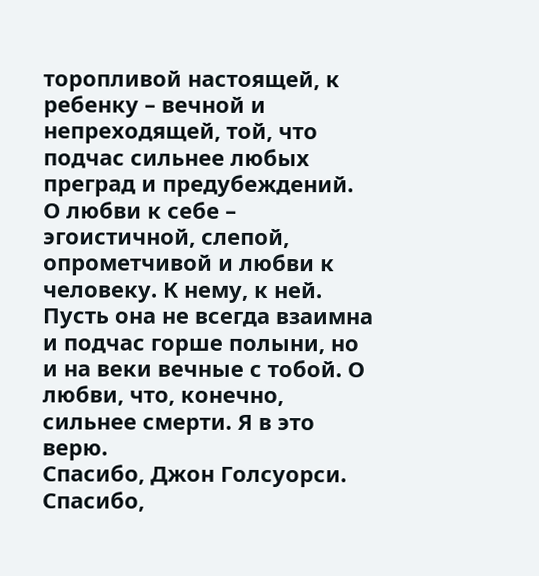торопливой настоящей, к ребенку – вечной и непреходящей, той, что подчас сильнее любых преград и предубеждений. О любви к себе – эгоистичной, слепой, опрометчивой и любви к человеку. К нему, к ней. Пусть она не всегда взаимна и подчас горше полыни, но и на веки вечные с тобой. О любви, что, конечно, сильнее смерти. Я в это верю.
Спасибо, Джон Голсуорси. Спасибо,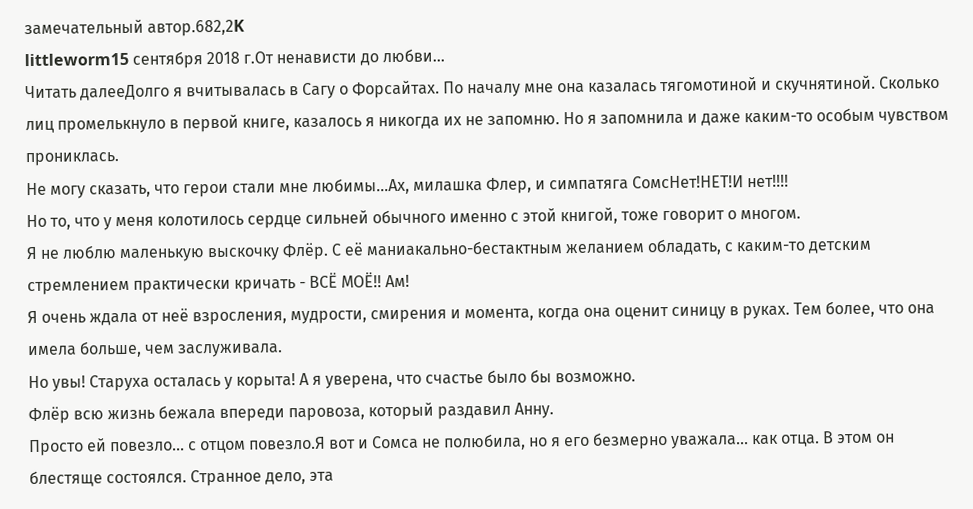замечательный автор.682,2K
littleworm15 сентября 2018 г.От ненависти до любви...
Читать далееДолго я вчитывалась в Сагу о Форсайтах. По началу мне она казалась тягомотиной и скучнятиной. Сколько лиц промелькнуло в первой книге, казалось я никогда их не запомню. Но я запомнила и даже каким-то особым чувством прониклась.
Не могу сказать, что герои стали мне любимы...Ах, милашка Флер, и симпатяга СомсНет!НЕТ!И нет!!!!
Но то, что у меня колотилось сердце сильней обычного именно с этой книгой, тоже говорит о многом.
Я не люблю маленькую выскочку Флёр. С её маниакально-бестактным желанием обладать, с каким-то детским стремлением практически кричать - ВСЁ МОЁ!! Ам!
Я очень ждала от неё взросления, мудрости, смирения и момента, когда она оценит синицу в руках. Тем более, что она имела больше, чем заслуживала.
Но увы! Старуха осталась у корыта! А я уверена, что счастье было бы возможно.
Флёр всю жизнь бежала впереди паровоза, который раздавил Анну.
Просто ей повезло... с отцом повезло.Я вот и Сомса не полюбила, но я его безмерно уважала... как отца. В этом он блестяще состоялся. Странное дело, эта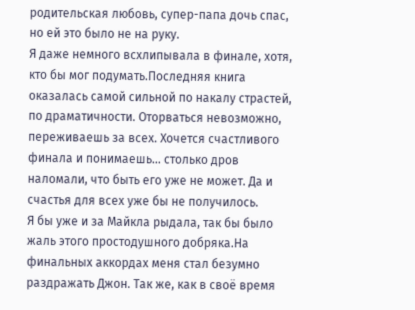родительская любовь, супер-папа дочь спас, но ей это было не на руку.
Я даже немного всхлипывала в финале, хотя, кто бы мог подумать.Последняя книга оказалась самой сильной по накалу страстей, по драматичности. Оторваться невозможно, переживаешь за всех. Хочется счастливого финала и понимаешь... столько дров наломали, что быть его уже не может. Да и счастья для всех уже бы не получилось.
Я бы уже и за Майкла рыдала, так бы было жаль этого простодушного добряка.На финальных аккордах меня стал безумно раздражать Джон. Так же, как в своё время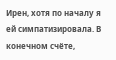Ирен, хотя по началу я ей симпатизировала. В конечном счёте,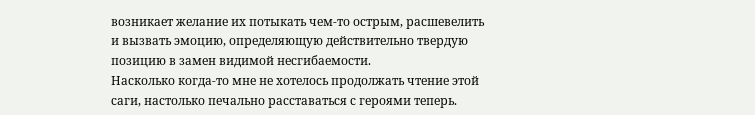возникает желание их потыкать чем-то острым, расшевелить и вызвать эмоцию, определяющую действительно твердую позицию в замен видимой несгибаемости.
Насколько когда-то мне не хотелось продолжать чтение этой саги, настолько печально расставаться с героями теперь.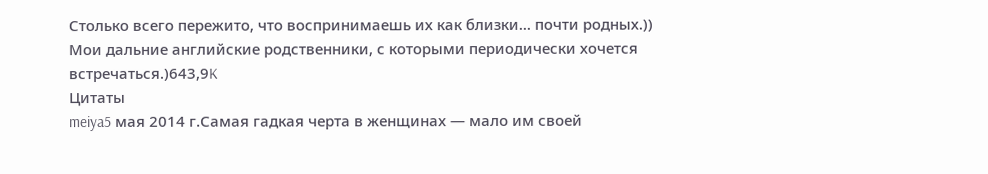Столько всего пережито, что воспринимаешь их как близки... почти родных.))
Мои дальние английские родственники, с которыми периодически хочется встречаться.)643,9K
Цитаты
meiya5 мая 2014 г.Самая гадкая черта в женщинах — мало им своей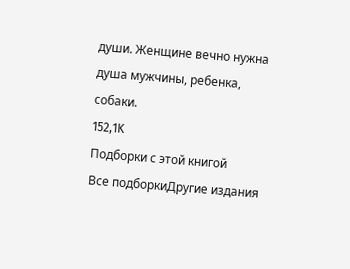души. Женщине вечно нужна душа мужчины, ребенка, собаки.
152,1K
Подборки с этой книгой
Все подборкиДругие издания